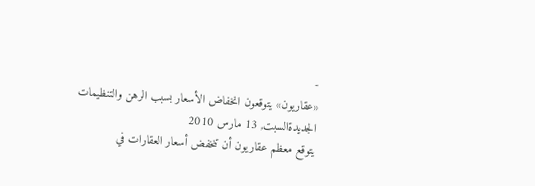-
«عقاريون» يتوقعون انخفاض الأسعار بسبب الرهن والتنظيمات الجديدةالسبت, 13 مارس 2010
يتوقع معظم عقاريون أن تنخفض أسعار العقارات في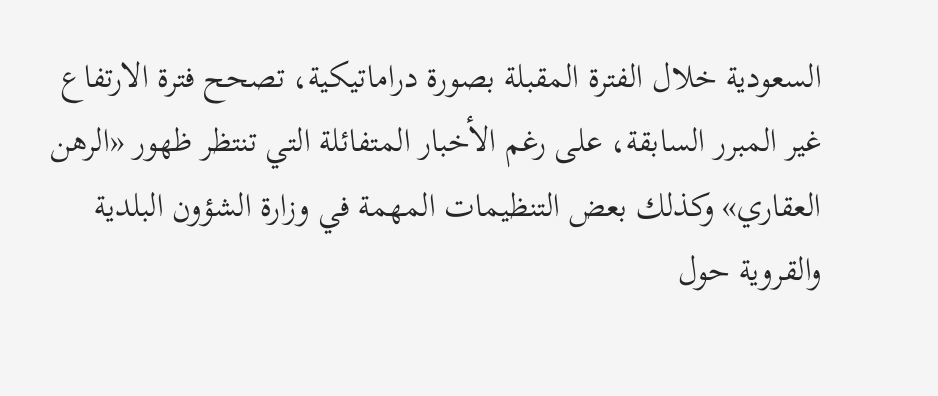السعودية خلال الفترة المقبلة بصورة دراماتيكية، تصحح فترة الارتفاع غير المبرر السابقة، على رغم الأخبار المتفائلة التي تنتظر ظهور «الرهن العقاري» وكذلك بعض التنظيمات المهمة في وزارة الشؤون البلدية والقروية حول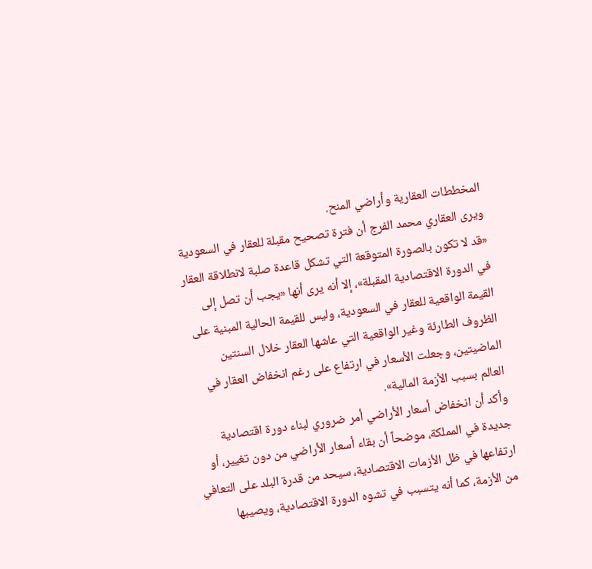المخططات العقارية وأراضي المنح.
ويرى العقاري محمد الفرج أن فترة تصحيح مقبلة للعقار في السعودية «قد لا تكون بالصورة المتوقعة التي تشكل قاعدة صلبة لانطلاقة العقار في الدورة الاقتصادية المقبلة»، إلا أنه يرى أنها «يجب أن تصل إلى القيمة الواقعية للعقار في السعودية، وليس للقيمة الحالية المبنية على الظروف الطارئة وغير الواقعية التي عاشها العقار خلال السنتين الماضيتين، وجعلت الأسعار في ارتفاع على رغم انخفاض العقار في العالم بسبب الأزمة المالية».
وأكد أن انخفاض أسعار الأراضي أمر ضروري لبناء دورة اقتصادية جديدة في المملكة، موضحاً أن بقاء أسعار الأراضي من دون تغيير، أو ارتفاعها في ظل الأزمات الاقتصادية، سيحد من قدرة البلد على التعافي من الأزمة، كما أنه يتسبب في تشوه الدورة الاقتصادية، ويصيبها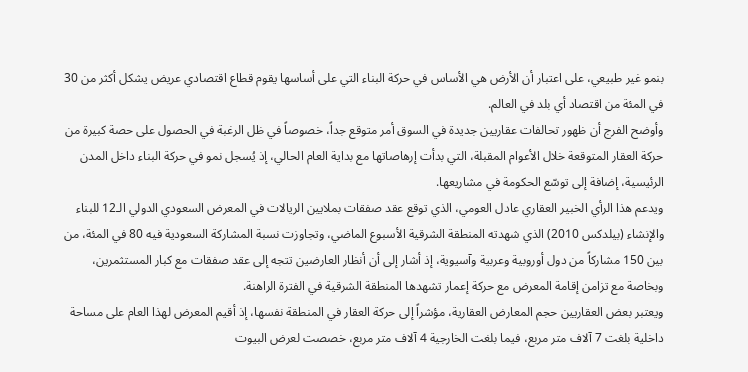بنمو غير طبيعي، على اعتبار أن الأرض هي الأساس في حركة البناء التي على أساسها يقوم قطاع اقتصادي عريض يشكل أكثر من 30 في المئة من اقتصاد أي بلد في العالم.
وأوضح الفرج أن ظهور تحالفات عقاريين جديدة في السوق أمر متوقع جداً، خصوصاً في ظل الرغبة في الحصول على حصة كبيرة من حركة العقار المتوقعة خلال الأعوام المقبلة، التي بدأت إرهاصاتها مع بداية العام الحالي، إذ يُسجل نمو في حركة البناء داخل المدن الرئيسية، إضافة إلى توسّع الحكومة في مشاريعها.
ويدعم هذا الرأي الخبير العقاري عادل العومي، الذي توقع عقد صفقات بملايين الريالات في المعرض السعودي الدولي الـ12 للبناء والإنشاء (بيلدكس 2010) الذي شهدته المنطقة الشرقية الأسبوع الماضي، وتجاوزت نسبة المشاركة السعودية فيه 80 في المئة، من بين 150 مشاركاً من دول أوروبية وعربية وآسيوية، إذ أشار إلى أن أنظار العارضين تتجه إلى عقد صفقات مع كبار المستثمرين، وبخاصة مع تزامن إقامة المعرض مع حركة إعمار تشهدها المنطقة الشرقية في الفترة الراهنة.
ويعتبر بعض العقاريين حجم المعارض العقارية، مؤشراً إلى حركة العقار في المنطقة نفسها، إذ أقيم المعرض لهذا العام على مساحة داخلية بلغت 7 آلاف متر مربع، فيما بلغت الخارجية 4 آلاف متر مربع، خصصت لعرض البيوت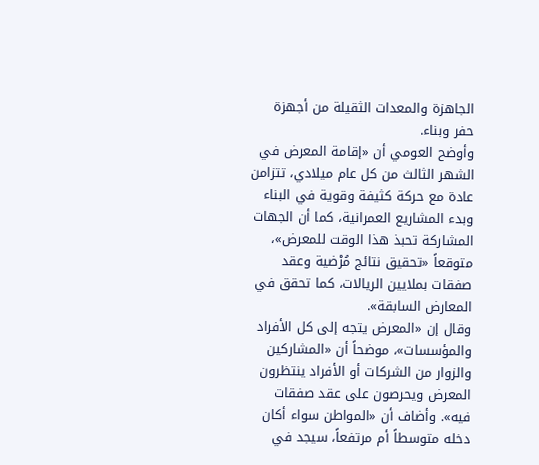الجاهزة والمعدات الثقيلة من أجهزة حفر وبناء.
وأوضح العومي أن «إقامة المعرض في الشهر الثالث من كل عام ميلادي، تتزامن عادة مع حركة كثيفة وقوية في البناء وبدء المشاريع العمرانية، كما أن الجهات المشاركة تحبذ هذا الوقت للمعرض»، متوقعاً «تحقيق نتائج مُرْضية وعقد صفقات بملايين الريالات، كما تحقق في المعارض السابقة».
وقال إن «المعرض يتجه إلى كل الأفراد والمؤسسات»، موضحاً أن «المشاركين والزوار من الشركات أو الأفراد ينتظرون المعرض ويحرصون على عقد صفقات فيه». وأضاف أن «المواطن سواء أكان دخله متوسطاً أم مرتفعاً، سيجد في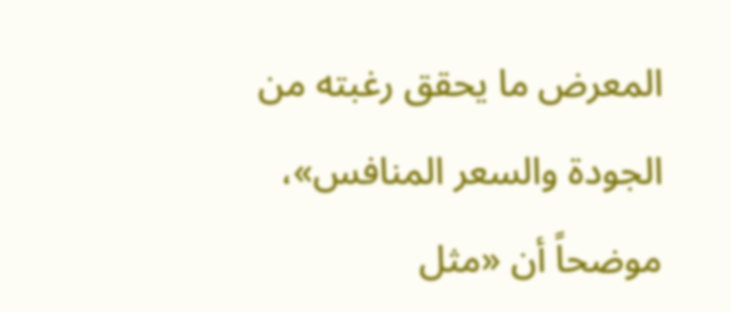المعرض ما يحقق رغبته من الجودة والسعر المنافس»، موضحاً أن «مثل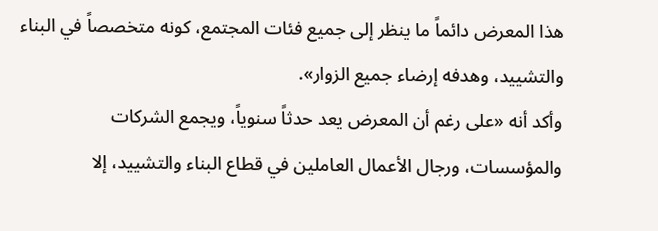هذا المعرض دائماً ما ينظر إلى جميع فئات المجتمع، كونه متخصصاً في البناء والتشييد، وهدفه إرضاء جميع الزوار».
وأكد أنه «على رغم أن المعرض يعد حدثاً سنوياً، ويجمع الشركات والمؤسسات، ورجال الأعمال العاملين في قطاع البناء والتشييد، إلا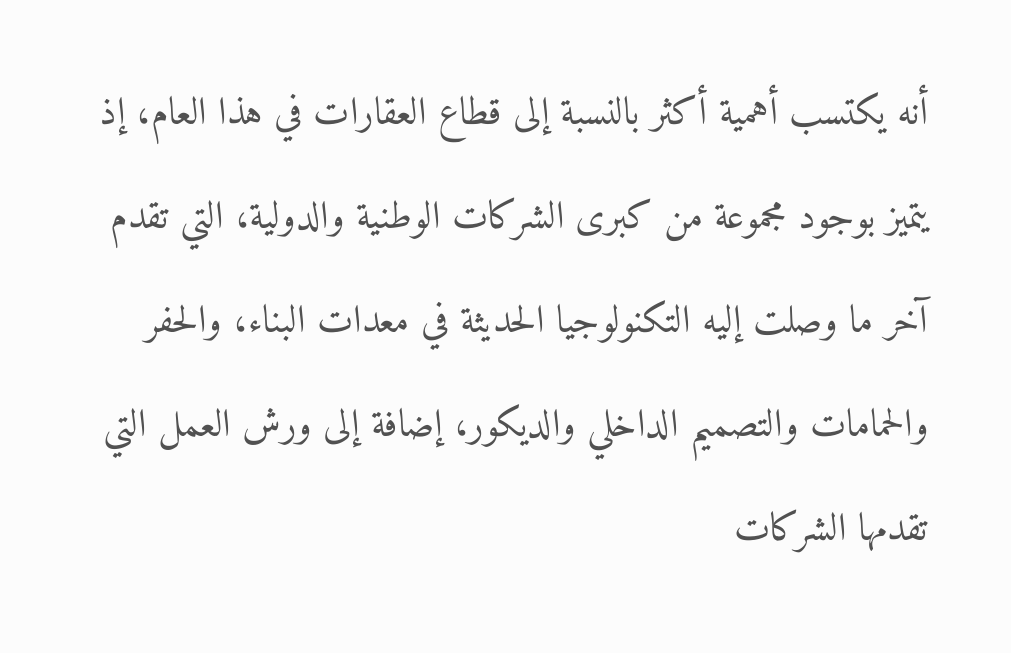أنه يكتسب أهمية أكثر بالنسبة إلى قطاع العقارات في هذا العام، إذ يتميز بوجود مجموعة من كبرى الشركات الوطنية والدولية، التي تقدم آخر ما وصلت إليه التكنولوجيا الحديثة في معدات البناء، والحفر والحمامات والتصميم الداخلي والديكور، إضافة إلى ورش العمل التي تقدمها الشركات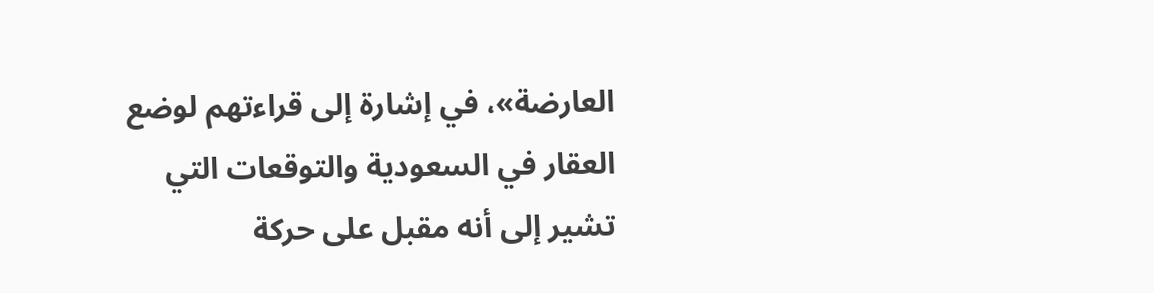العارضة»، في إشارة إلى قراءتهم لوضع العقار في السعودية والتوقعات التي تشير إلى أنه مقبل على حركة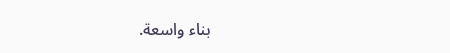بناء واسعة.